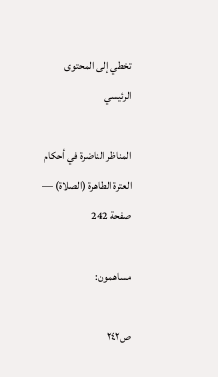تخطي إلى المحتوى الرئيسي

المناظر الناضرة في أحكام العترة الطاهرة (الصلاة) — صفحة 242

مساهمون:

ص٢٤٢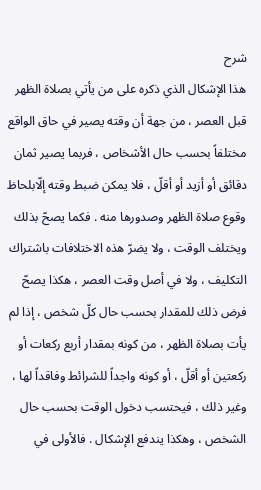شرح
هذا الإشكال الذي ذكره على من يأتي بصلاة الظهر قبل العصر ، من جهة أن وقته يصير في حاق الواقع مختلفاً بحسب حال الأشخاص ، فربما يصير ثمان دقائق أو أزيد أو أقلّ ، فلا يمكن ضبط وقته إلّابلحاظ وقوع صلاة الظهر وصدورها منه . فكما يصحّ بذلك ويختلف الوقت ، ولا يضرّ هذه الاختلافات باشتراك التكليف ، ولا في أصل وقت العصر ، هكذا يصحّ فرض ذلك للمقدار بحسب حال كلّ شخص ، إذا لم يأت بصلاة الظهر ، من كونه بمقدار أربع ركعات أو ركعتين أو أقلّ ، أو كونه واجداً للشرائط وفاقداً لها ، وغير ذلك ، فيحتسب دخول الوقت بحسب حال الشخص ، وهكذا يندفع الإشكال . فالأولى في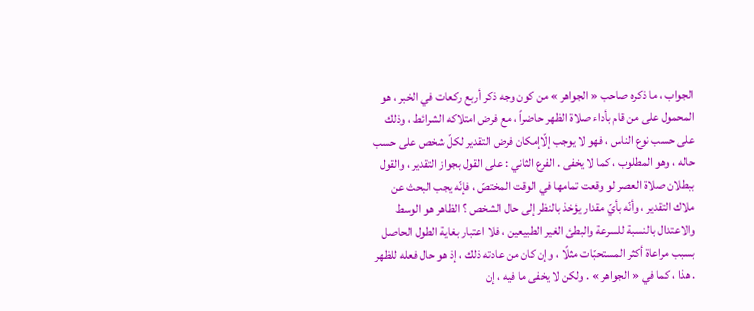الجواب ، ما ذكره صاحب « الجواهر » من كون وجه ذكر أربع ركعات في الخبر ، هو المحمول على من قام بأداء صلاة الظهر حاضراً ، مع فرض امتلاكه الشرائط ، وذلك على حسب نوع الناس ، فهو لا يوجب إلّاإمكان فرض التقدير لكلّ شخص على حسب حاله ، وهو المطلوب ، كما لا يخفى . الفرع الثاني : على القول بجواز التقدير ، والقول ببطلان صلاة العصر لو وقعت تمامها في الوقت المختصّ ، فإنّه يجب البحث عن ملاك التقدير ، وأنّه بأيّ مقدار يؤخذ بالنظر إلى حال الشخص ؟ الظاهر هو الوسط والاعتدال بالنسبة للسرعة والبطئ الغير الطبيعين ، فلا اعتبار بغاية الطول الحاصل بسبب مراعاة أكثر المستحبّات مثلًا ، وإن كان من عادته ذلك ، إذ هو حال فعله للظهر . هذا ، كما في « الجواهر » . ولكن لا يخفى ما فيه ، إن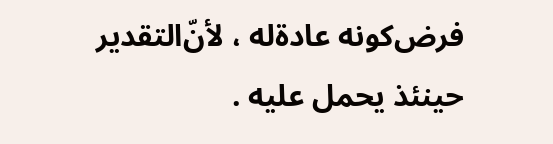فرض‌كونه عادةله ، لأن‌ّالتقدير حينئذ يحمل عليه .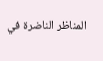المناظر الناضرة في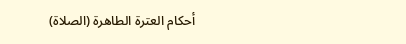أحكام العترة الطاهرة (الصلاة)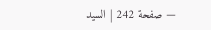— صفحة 242 | السيد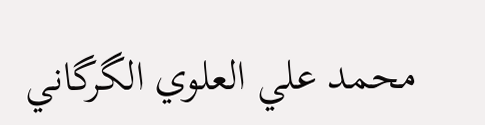محمد علي العلوي الگرگاني